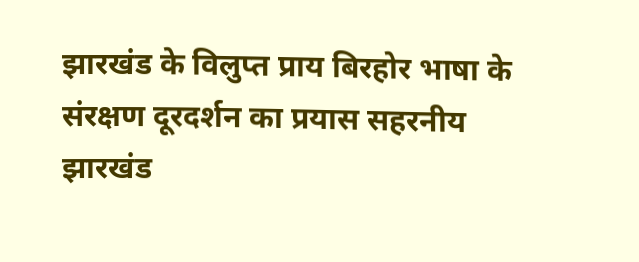झारखंड के विलुप्त प्राय बिरहोर भाषा के संरक्षण दूरदर्शन का प्रयास सहरनीय
झारखंड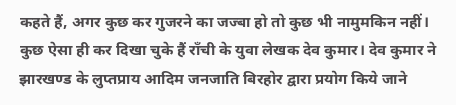कहते हैं, अगर कुछ कर गुजरने का जज्बा हो तो कुछ भी नामुमकिन नहीं। कुछ ऐसा ही कर दिखा चुके हैं राँची के युवा लेखक देव कुमार। देव कुमार ने झारखण्ड के लुप्तप्राय आदिम जनजाति बिरहोर द्वारा प्रयोग किये जाने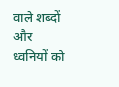वाले शब्दों और ध्वनियों को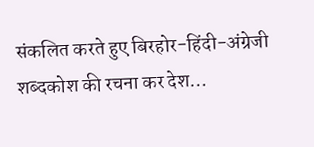संकलित करते हुए बिरहोर-हिंदी-अंग्रेजी शब्दकोश की रचना कर देश…